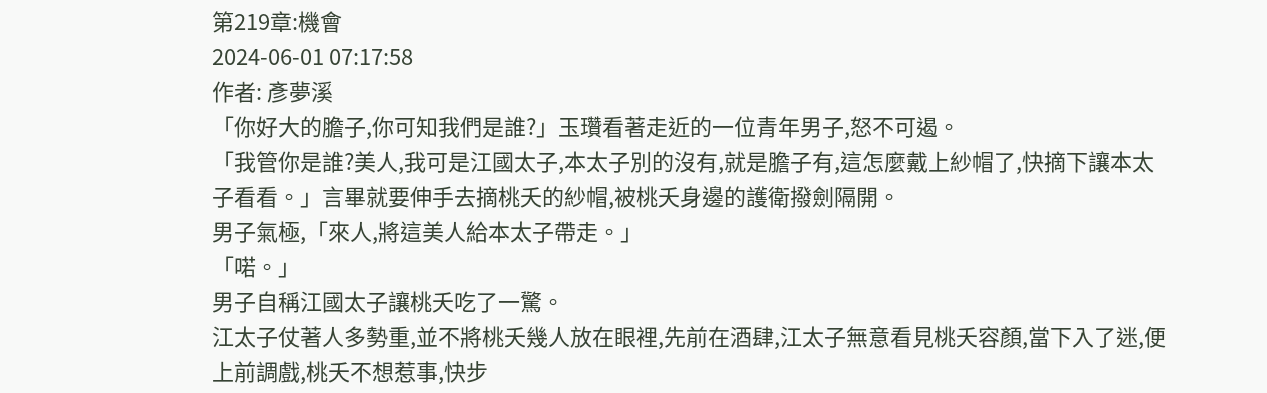第219章:機會
2024-06-01 07:17:58
作者: 彥夢溪
「你好大的膽子,你可知我們是誰?」玉瓚看著走近的一位青年男子,怒不可遏。
「我管你是誰?美人,我可是江國太子,本太子別的沒有,就是膽子有,這怎麼戴上紗帽了,快摘下讓本太子看看。」言畢就要伸手去摘桃夭的紗帽,被桃夭身邊的護衛撥劍隔開。
男子氣極,「來人,將這美人給本太子帶走。」
「喏。」
男子自稱江國太子讓桃夭吃了一驚。
江太子仗著人多勢重,並不將桃夭幾人放在眼裡,先前在酒肆,江太子無意看見桃夭容顏,當下入了迷,便上前調戲,桃夭不想惹事,快步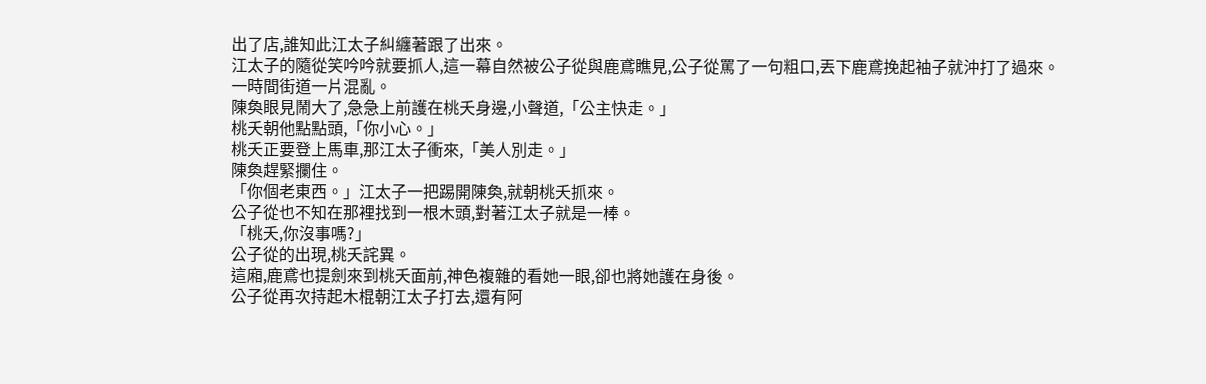出了店,誰知此江太子糾纏著跟了出來。
江太子的隨從笑吟吟就要抓人,這一幕自然被公子從與鹿鳶瞧見,公子從罵了一句粗口,丟下鹿鳶挽起袖子就沖打了過來。
一時間街道一片混亂。
陳奐眼見鬧大了,急急上前護在桃夭身邊,小聲道,「公主快走。」
桃夭朝他點點頭,「你小心。」
桃夭正要登上馬車,那江太子衝來,「美人別走。」
陳奐趕緊攔住。
「你個老東西。」江太子一把踢開陳奐,就朝桃夭抓來。
公子從也不知在那裡找到一根木頭,對著江太子就是一棒。
「桃夭,你沒事嗎?」
公子從的出現,桃夭詫異。
這廂,鹿鳶也提劍來到桃夭面前,神色複雜的看她一眼,卻也將她護在身後。
公子從再次持起木棍朝江太子打去,還有阿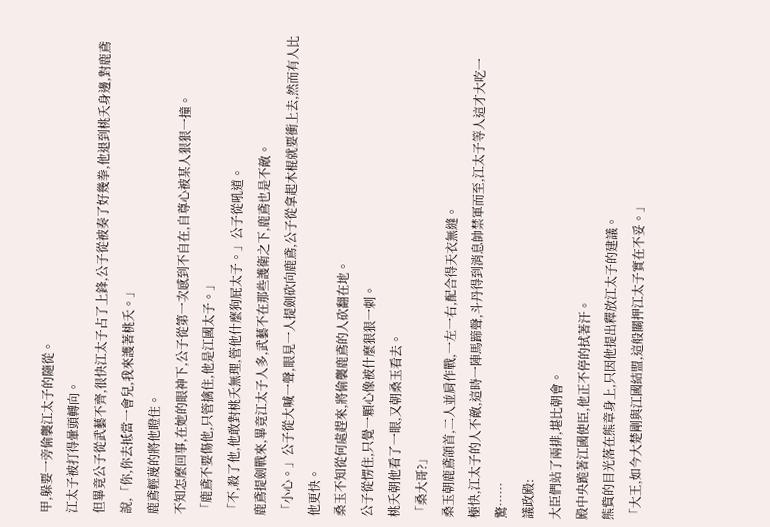甲,躲要一旁偷襲江太子的隨從。
江太子被打得暈頭轉向。
但畢竟公子從武藝不齊,很快江太子占了上鋒,公子從被奏了好幾拳,他退到桃夭身邊,對鹿鳶說,「你,你去抵當一會兒,我來護著桃夭。」
鹿鳶輕蔑的將他瞪住。
不知怎麼回事,在她的眼神下,公子從第一次感到不自在,自尊心被某人狠狠一撞。
「鹿鳶不要傷他,只管擒住,他是江國太子。」
「不,殺了他,他敢對桃夭無理,管他什麼狗屁太子。」公子從吼道。
鹿鳶提劍戰來,畢竟江太子人多,武藝不在那些護衛之下,鹿鳶也是不敵。
「小心。」公子從大喊一聲,眼見一人提劍砍向鹿鳶,公子從拿起木棍就要衝上去,然而有人比他更快。
桑玉不知從何處趕來,將偷襲鹿鳶的人砍翻在地。
公子從愣住,只覺一顆心像被什麼狠狠一刺。
桃夭朝他看了一眼,又朝桑玉看去。
「桑大哥?」
桑玉朝鹿鳶頜首,二人並肩作戰,一左一右,配合得天衣無縫。
極快,江太子的人不敵,這時一陣馬蹄聲,斗丹得到消息帥禁軍而至,江太子等人這才大吃一驚……
議政殿:
大臣們站了兩排,堪比朝會。
殿中央跪著江國使臣,他正不停的拭著汗。
熊貲的目光落在熊章身上,只因他提出釋放江太子的建議。
「大王,如今大楚剛與江國結盟,這般關押江太子實在不妥。」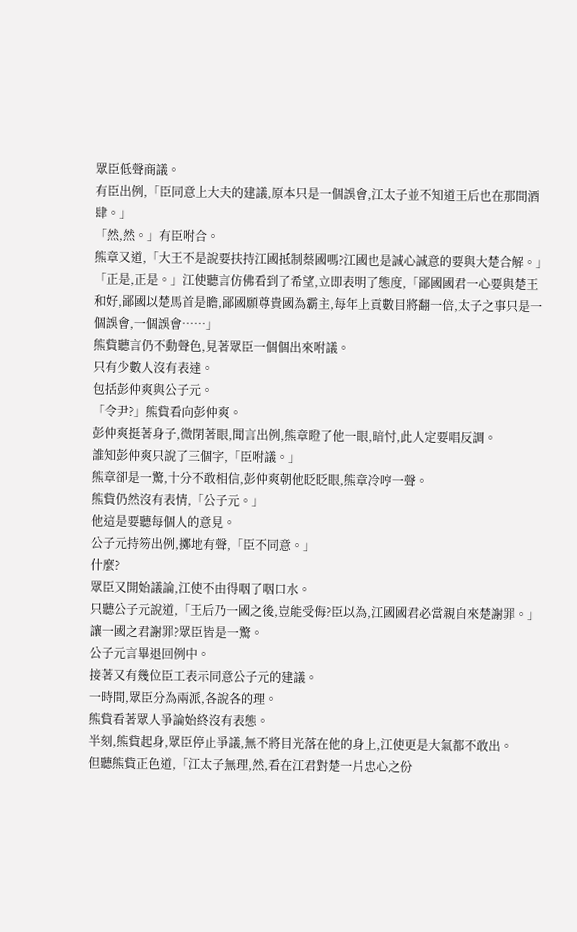眾臣低聲商議。
有臣出例,「臣同意上大夫的建議,原本只是一個誤會,江太子並不知道王后也在那間酒肆。」
「然,然。」有臣咐合。
熊章又道,「大王不是說要扶持江國抵制蔡國嗎?江國也是誠心誠意的要與大楚合解。」
「正是,正是。」江使聽言仿佛看到了希望,立即表明了態度,「鄙國國君一心要與楚王和好,鄙國以楚馬首是瞻,鄙國願尊貴國為霸主,每年上貢數目將翻一倍,太子之事只是一個誤會,一個誤會……」
熊貲聽言仍不動聲色,見著眾臣一個個出來咐議。
只有少數人沒有表達。
包括彭仲爽與公子元。
「令尹?」熊貲看向彭仲爽。
彭仲爽挺著身子,微閉著眼,聞言出例,熊章瞪了他一眼,暗忖,此人定要唱反調。
誰知彭仲爽只說了三個字,「臣咐議。」
熊章卻是一驚,十分不敢相信,彭仲爽朝他眨眨眼,熊章冷哼一聲。
熊貲仍然沒有表情,「公子元。」
他這是要聽每個人的意見。
公子元持笏出例,擲地有聲,「臣不同意。」
什麼?
眾臣又開始議論,江使不由得咽了咽口水。
只聽公子元說道,「王后乃一國之後,豈能受侮?臣以為,江國國君必當親自來楚謝罪。」
讓一國之君謝罪?眾臣皆是一驚。
公子元言畢退回例中。
接著又有幾位臣工表示同意公子元的建議。
一時間,眾臣分為兩派,各說各的理。
熊貲看著眾人爭論始終沒有表態。
半刻,熊貲起身,眾臣停止爭議,無不將目光落在他的身上,江使更是大氣都不敢出。
但聽熊貲正色道,「江太子無理,然,看在江君對楚一片忠心之份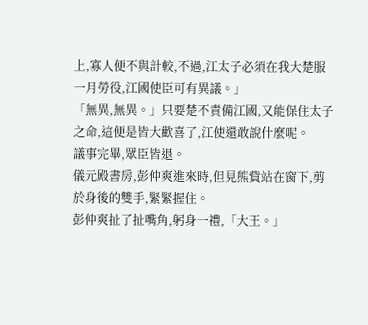上,寡人便不與計較,不過,江太子必須在我大楚服一月勞役,江國使臣可有異議。」
「無異,無異。」只要楚不責備江國,又能保住太子之命,這便是皆大歡喜了,江使還敢說什麼呢。
議事完畢,眾臣皆退。
儀元殿書房,彭仲爽進來時,但見熊貲站在窗下,剪於身後的雙手,緊緊握住。
彭仲爽扯了扯嘴角,躬身一禮,「大王。」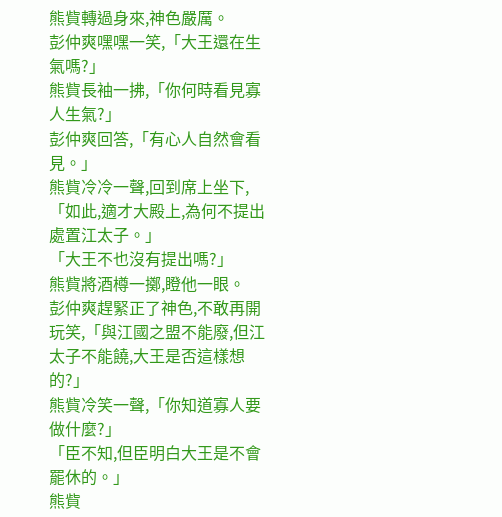熊貲轉過身來,神色嚴厲。
彭仲爽嘿嘿一笑,「大王還在生氣嗎?」
熊貲長袖一拂,「你何時看見寡人生氣?」
彭仲爽回答,「有心人自然會看見。」
熊貲冷冷一聲,回到席上坐下,「如此,適才大殿上,為何不提出處置江太子。」
「大王不也沒有提出嗎?」
熊貲將酒樽一擲,瞪他一眼。
彭仲爽趕緊正了神色,不敢再開玩笑,「與江國之盟不能廢,但江太子不能饒,大王是否這樣想的?」
熊貲冷笑一聲,「你知道寡人要做什麼?」
「臣不知,但臣明白大王是不會罷休的。」
熊貲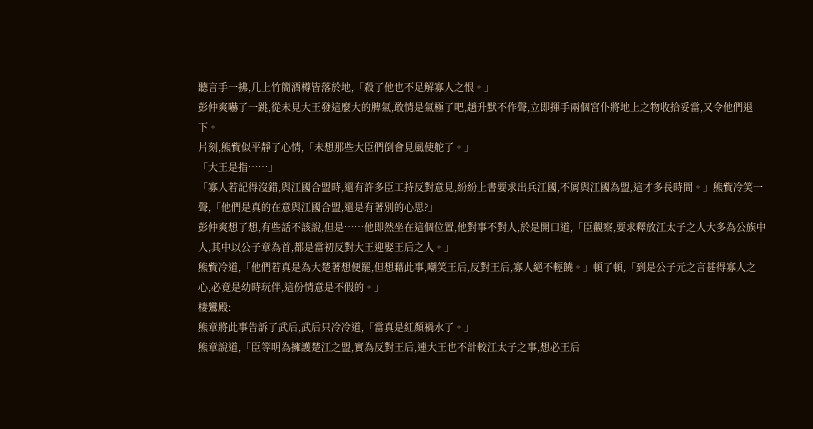聽言手一拂,几上竹簡酒樽皆落於地,「殺了他也不足解寡人之恨。」
彭仲爽嚇了一跳,從未見大王發這麼大的脾氣,敢情是氣極了吧,趙升默不作聲,立即揮手兩個宮仆將地上之物收拾妥當,又令他們退下。
片刻,熊貲似平靜了心情,「未想那些大臣們倒會見風使舵了。」
「大王是指……」
「寡人若記得沒錯,與江國合盟時,還有許多臣工持反對意見,紛紛上書要求出兵江國,不屑與江國為盟,這才多長時間。」熊貲冷笑一聲,「他們是真的在意與江國合盟,還是有著別的心思?」
彭仲爽想了想,有些話不該說,但是……他即然坐在這個位置,他對事不對人,於是開口道,「臣觀察,要求釋放江太子之人大多為公族中人,其中以公子章為首,都是當初反對大王迎娶王后之人。」
熊貲冷道,「他們若真是為大楚著想便罷,但想藉此事,嘲笑王后,反對王后,寡人絕不輕饒。」頓了頓,「到是公子元之言甚得寡人之心,必竟是幼時玩伴,這份情意是不假的。」
棲鸞殿:
熊章將此事告訴了武后,武后只冷冷道,「當真是紅顏禍水了。」
熊章說道,「臣等明為擁護楚江之盟,實為反對王后,連大王也不計較江太子之事,想必王后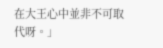在大王心中並非不可取代呀。」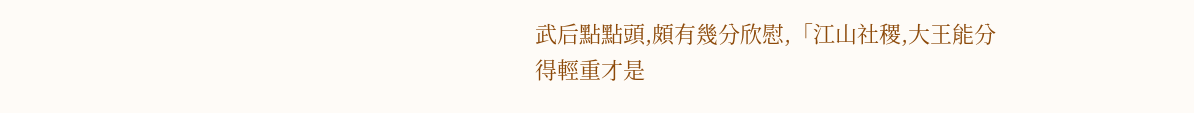武后點點頭,頗有幾分欣慰,「江山社稷,大王能分得輕重才是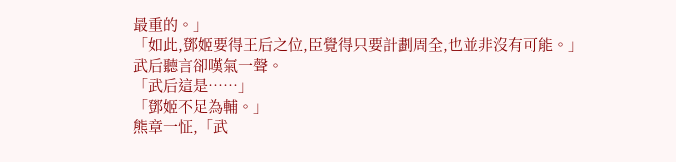最重的。」
「如此,鄧姬要得王后之位,臣覺得只要計劃周全,也並非沒有可能。」
武后聽言卻嘆氣一聲。
「武后這是……」
「鄧姬不足為輔。」
熊章一怔,「武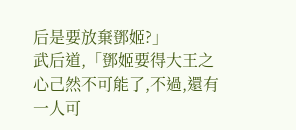后是要放棄鄧姬?」
武后道,「鄧姬要得大王之心己然不可能了,不過,還有一人可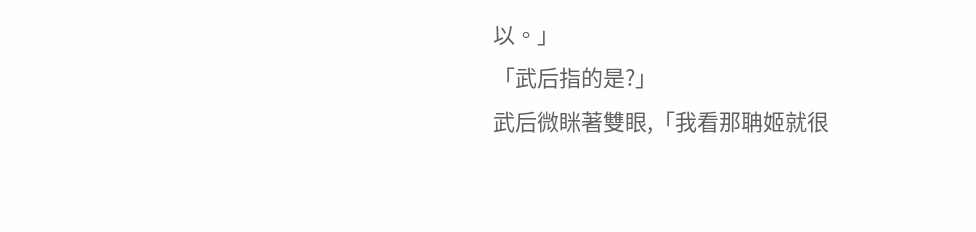以。」
「武后指的是?」
武后微眯著雙眼,「我看那聃姬就很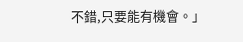不錯,只要能有機會。」